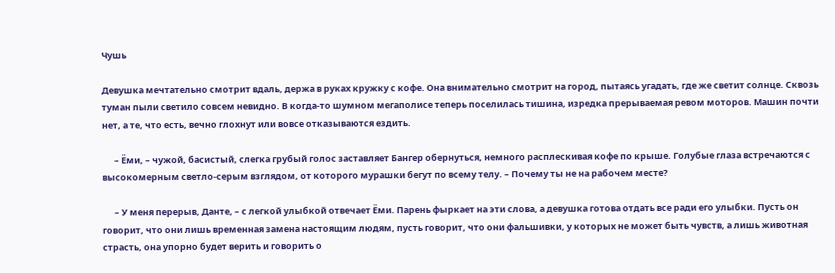Чушь

Девушка мечтательно смотрит вдаль, держа в руках кружку с кофе. Она внимательно смотрит на город, пытаясь угадать, где же светит солнце. Сквозь туман пыли светило совсем невидно. В когда-то шумном мегаполисе теперь поселилась тишина, изредка прерываемая ревом моторов. Машин почти нет, а те, что есть, вечно глохнут или вовсе отказываются ездить.

      – Ёми, – чужой, басистый, слегка грубый голос заставляет Бангер обернуться, немного расплескивая кофе по крыше. Голубые глаза встречаются с высокомерным светло-серым взглядом, от которого мурашки бегут по всему телу. – Почему ты не на рабочем месте?

      – У меня перерыв, Данте, – с легкой улыбкой отвечает Ёми. Парень фыркает на эти слова, а девушка готова отдать все ради его улыбки. Пусть он говорит, что они лишь временная замена настоящим людям, пусть говорит, что они фальшивки, у которых не может быть чувств, а лишь животная страсть, она упорно будет верить и говорить о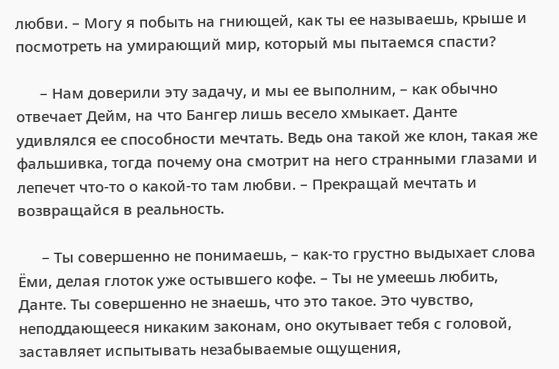любви. – Могу я побыть на гниющей, как ты ее называешь, крыше и посмотреть на умирающий мир, который мы пытаемся спасти?

      – Нам доверили эту задачу, и мы ее выполним, – как обычно отвечает Дейм, на что Бангер лишь весело хмыкает. Данте удивлялся ее способности мечтать. Ведь она такой же клон, такая же фальшивка, тогда почему она смотрит на него странными глазами и лепечет что-то о какой-то там любви. – Прекращай мечтать и возвращайся в реальность.

      – Ты совершенно не понимаешь, – как-то грустно выдыхает слова Ёми, делая глоток уже остывшего кофе. – Ты не умеешь любить, Данте. Ты совершенно не знаешь, что это такое. Это чувство, неподдающееся никаким законам, оно окутывает тебя с головой, заставляет испытывать незабываемые ощущения,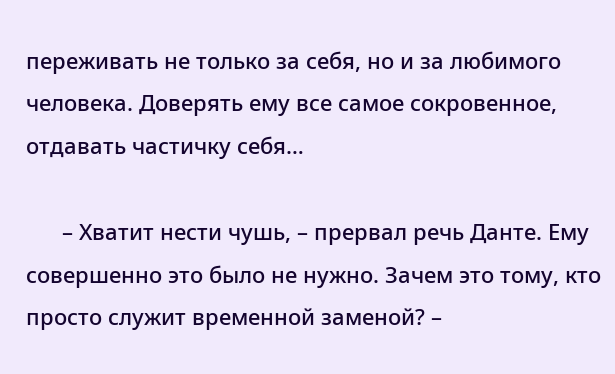переживать не только за себя, но и за любимого человека. Доверять ему все самое сокровенное, отдавать частичку себя…

      – Хватит нести чушь, – прервал речь Данте. Ему совершенно это было не нужно. Зачем это тому, кто просто служит временной заменой? –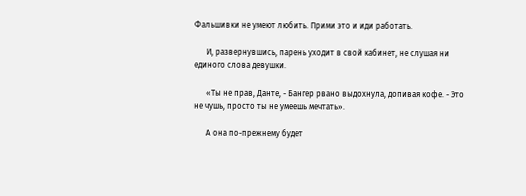Фальшивки не умеют любить. Прими это и иди работать.

      И, развернувшись, парень уходит в свой кабинет, не слушая ни единого слова девушки.

      «Ты не прав, Данте, - Бангер рвано выдохнула, допивая кофе. - Это не чушь, просто ты не умеешь мечтать».

      А она по-прежнему будет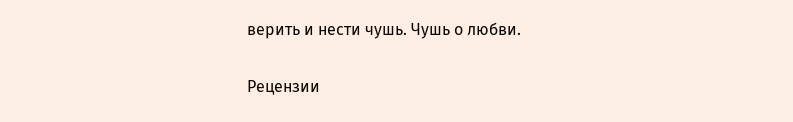верить и нести чушь. Чушь о любви.


Рецензии